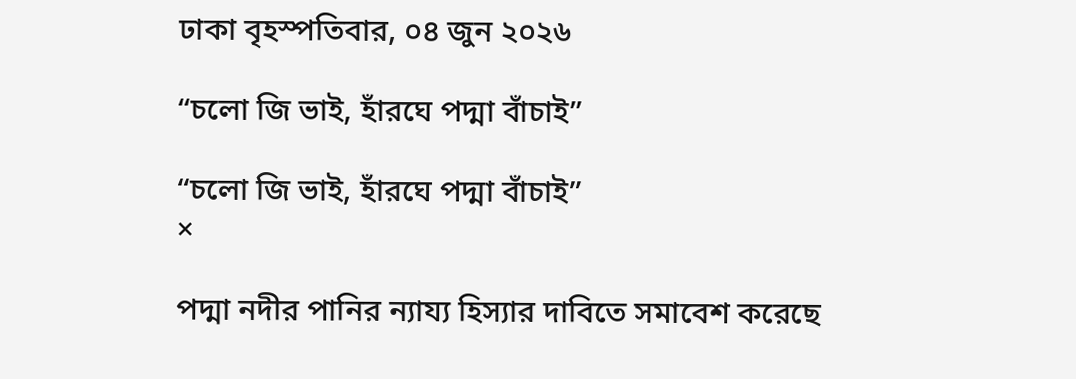ঢাকা বৃহস্পতিবার, ০৪ জুন ২০২৬

“চলো জি ভাই, হাঁরঘে পদ্মা বাঁচাই”

“চলো জি ভাই, হাঁরঘে পদ্মা বাঁচাই”
×

পদ্মা নদীর পানির ন্যায্য হিস্যার দাবিতে সমাবেশ করেছে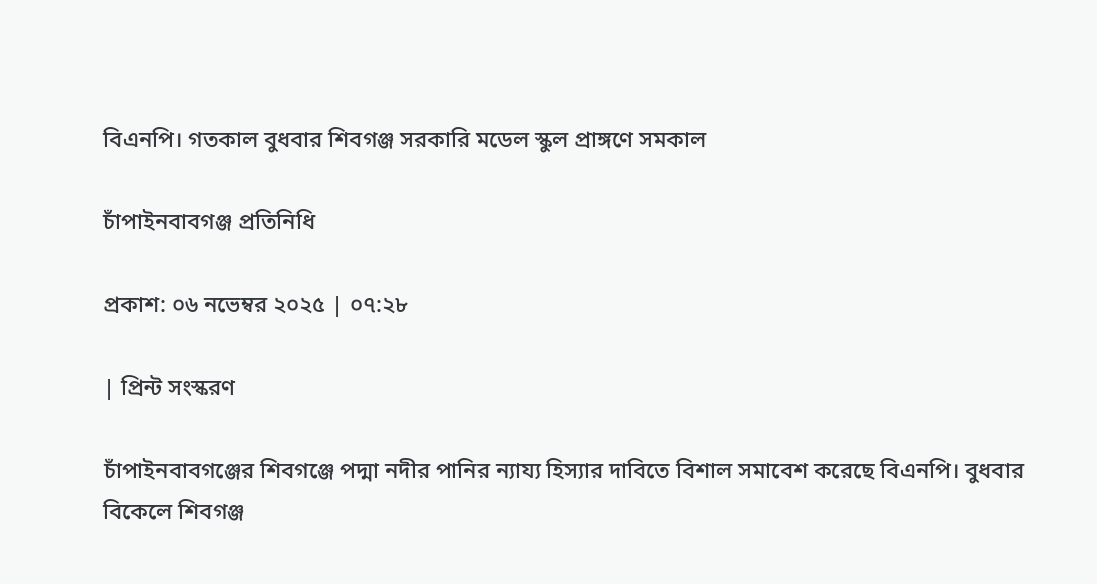বিএনপি। গতকাল বুধবার শিবগঞ্জ সরকারি মডেল স্কুল প্রাঙ্গণে সমকাল

চাঁপাইনবাবগঞ্জ প্রতিনিধি

প্রকাশ: ০৬ নভেম্বর ২০২৫ | ০৭:২৮

| প্রিন্ট সংস্করণ

চাঁপাইনবাবগঞ্জের শিবগঞ্জে পদ্মা নদীর পানির ন্যায্য হিস্যার দাবিতে বিশাল সমাবেশ করেছে বিএনপি। বুধবার বিকেলে শিবগঞ্জ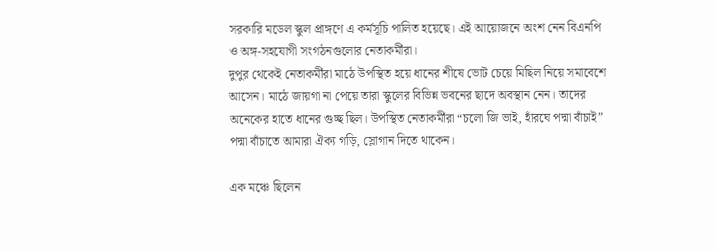সরকারি মডেল স্কুল প্রাঙ্গণে এ কর্মসূচি পালিত হয়েছে। এই আয়োজনে অংশ নেন বিএনপি ও অঙ্গ-সহযোগী সংগঠনগুলোর নেতাকর্মীরা।
দুপুর থেকেই নেতাকর্মীরা মাঠে উপস্থিত হয়ে ধানের শীষে ভোট চেয়ে মিছিল নিয়ে সমাবেশে আসেন। মাঠে জায়গা না পেয়ে তারা স্কুলের বিভিন্ন ভবনের ছাদে অবস্থান নেন। তাদের অনেকের হাতে ধানের গুচ্ছ ছিল। উপস্থিত নেতাকর্মীরা “চলো জি ভাই, হাঁরঘে পদ্মা বাঁচাই” পদ্মা বাঁচাতে আমারা ঐক্য গড়ি, স্লোগান দিতে থাকেন।

এক মঞ্চে ছিলেন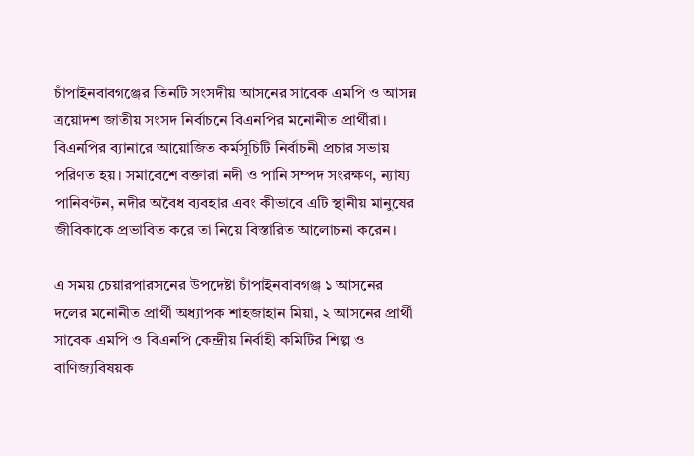চাঁপাইনবাবগঞ্জের তিনটি সংসদীয় আসনের সাবেক এমপি ও আসন্ন ত্রয়োদশ জাতীয় সংসদ নির্বাচনে বিএনপির মনোনীত প্রার্থীরা। বিএনপির ব্যানারে আয়োজিত কর্মসূচিটি নির্বাচনী প্রচার সভায় পরিণত হয়। সমাবেশে বক্তারা নদী ও পানি সম্পদ সংরক্ষণ, ন্যায্য পানিবণ্টন, নদীর অবৈধ ব্যবহার এবং কীভাবে এটি স্থানীয় মানুষের জীবিকাকে প্রভাবিত করে তা নিয়ে বিস্তারিত আলোচনা করেন।

এ সময় চেয়ারপারসনের উপদেষ্টা চাঁপাইনবাবগঞ্জ ১ আসনের দলের মনোনীত প্রার্থী অধ্যাপক শাহজাহান মিয়া, ২ আসনের প্রার্থী সাবেক এমপি ও বিএনপি কেন্দ্রীয় নির্বাহী কমিটির শিল্প ও বাণিজ্যবিষয়ক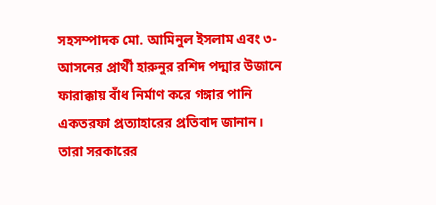সহসম্পাদক মো. আমিনুল ইসলাম এবং ৩-আসনের প্রার্থী হারুনুর রশিদ পদ্মার উজানে ফারাক্কায় বাঁধ নির্মাণ করে গঙ্গার পানি একতরফা প্রত্যাহারের প্রতিবাদ জানান। তারা সরকারের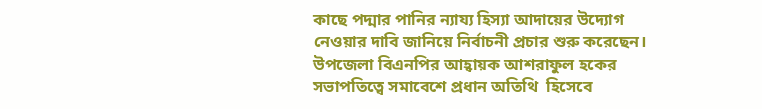কাছে পদ্মার পানির ন্যায্য হিস্যা আদায়ের উদ্যোগ নেওয়ার দাবি জানিয়ে নির্বাচনী প্রচার শুরু করেছেন।
উপজেলা বিএনপির আহ্বায়ক আশরাফুল হকের সভাপতিত্বে সমাবেশে প্রধান অতিথি  হিসেবে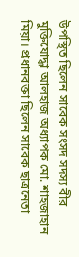উপস্থিত ছিলেন সাবেক সংসদ সদস্য বীর মুক্তিযোদ্ধা আলহাজ অধ্যাপক মো. শাহজাহান মিয়া। প্রধানবক্তা ছিলেন সাবেক ছাত্রনেতা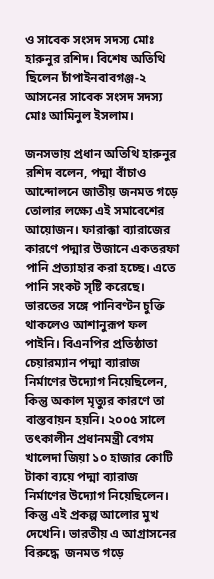ও সাবেক সংসদ সদস্য মোঃ হারুনুর রশিদ। বিশেষ অতিথি ছিলেন চাঁপাইনবাবগঞ্জ-২ আসনের সাবেক সংসদ সদস্য মোঃ আমিনুল ইসলাম।

জনসভায় প্রধান অতিথি হারুনুর রশিদ বলেন, পদ্মা বাঁচাও আন্দোলনে জাতীয় জনমত গড়ে তোলার লক্ষ্যে এই সমাবেশের আয়োজন। ফারাক্কা ব্যারাজের কারণে পদ্মার উজানে একতরফা পানি প্রত্যাহার করা হচ্ছে। এতে পানি সংকট সৃষ্টি করেছে। ভারতের সঙ্গে পানিবণ্টন চুক্তি থাকলেও আশানুরূপ ফল পাইনি। বিএনপির প্রতিষ্ঠাতা চেয়ারম্যান পদ্মা ব্যারাজ নির্মাণের উদ্যোগ নিয়েছিলেন, কিন্তু অকাল মৃত্যুর কারণে তা বাস্তবায়ন হয়নি। ২০০৫ সালে তৎকালীন প্রধানমন্ত্রী বেগম খালেদা জিয়া ১০ হাজার কোটি টাকা ব্যয়ে পদ্মা ব্যারাজ নির্মাণের উদ্যোগ নিয়েছিলেন। কিন্তু এই প্রকল্প আলোর মুখ দেখেনি। ভারতীয় এ আগ্রাসনের বিরুদ্ধে  জনমত গড়ে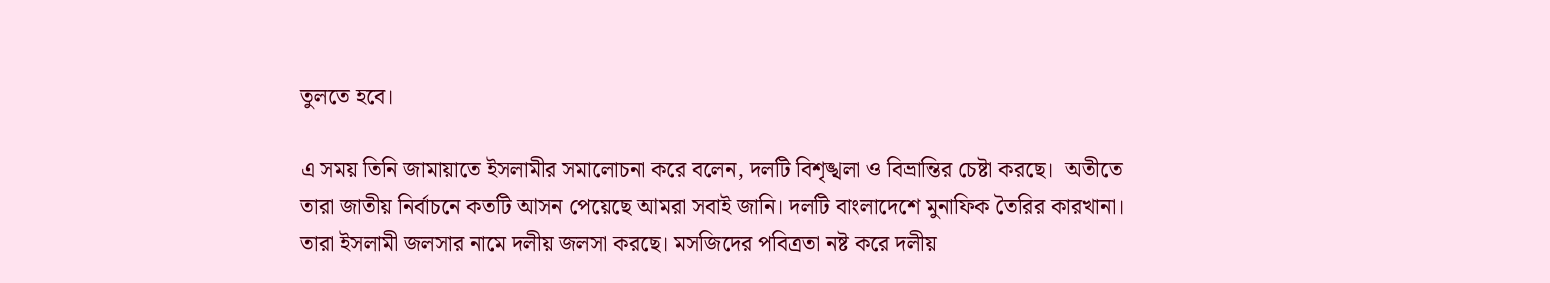তুলতে হবে।

এ সময় তিনি জামায়াতে ইসলামীর সমালোচনা করে বলেন, দলটি বিশৃঙ্খলা ও বিভ্রান্তির চেষ্টা করছে।  অতীতে তারা জাতীয় নির্বাচনে কতটি আসন পেয়েছে আমরা সবাই জানি। দলটি বাংলাদেশে মুনাফিক তৈরির কারখানা। তারা ইসলামী জলসার নামে দলীয় জলসা করছে। মসজিদের পবিত্রতা নষ্ট করে দলীয়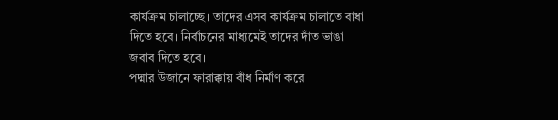কার্যক্রম চালাচ্ছে। তাদের এসব কার্যক্রম চালাতে বাধা দিতে হবে। নির্বাচনের মাধ্যমেই তাদের দাঁত ভাঙা জবাব দিতে হবে।
পদ্মার উজানে ফারাক্কায় বাঁধ নির্মাণ করে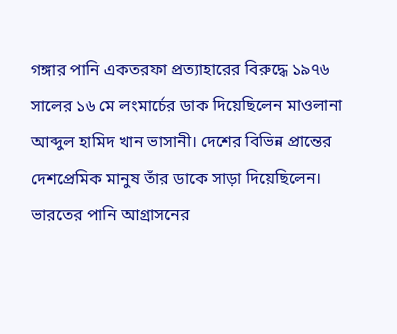গঙ্গার পানি একতরফা প্রত্যাহারের বিরুদ্ধে ১৯৭৬ সালের ১৬ মে লংমার্চের ডাক দিয়েছিলেন মাওলানা আব্দুল হামিদ খান ভাসানী। দেশের বিভিন্ন প্রান্তের দেশপ্রেমিক মানুষ তাঁর ডাকে সাড়া দিয়েছিলেন। ভারতের পানি আগ্রাসনের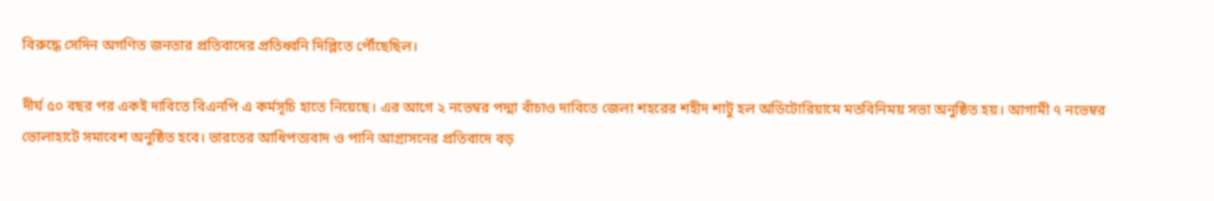বিরুদ্ধে সেদিন অগণিত জনতার প্রতিবাদের প্রতিধ্বনি দিল্লিতে পৌঁছেছিল।

দীর্ঘ ৫০ বছর পর একই দাবিতে বিএনপি এ কর্মসূচি হাতে নিয়েছে। এর আগে ২ নভেম্বর পদ্মা বাঁচাও দাবিতে জেলা শহরের শহীদ শাটু হল অডিটোরিয়ামে মতবিনিময় সভা অনুষ্ঠিত হয়। আগামী ৭ নভেম্বর ভোলাহাটে সমাবেশ অনুষ্ঠিত হবে। ভারতের আধিপত্যবাদ ও পানি আগ্রাসনের প্রতিবাদে বড়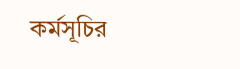কর্মসূচির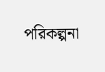পরিকল্পনা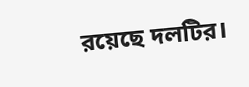রয়েছে দলটির।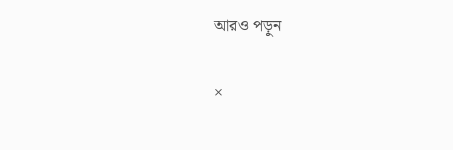আরও পড়ুন

×